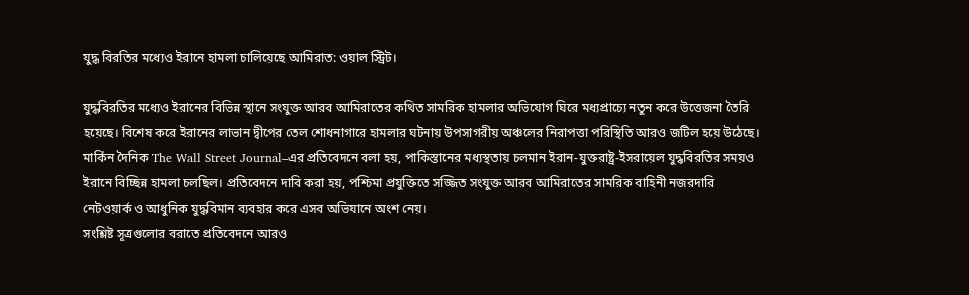যুদ্ধ বিরতির মধ্যেও ইরানে হামলা চালিয়েছে আমিরাত: ওয়াল স্ট্রিট।

যুদ্ধবিরতির মধ্যেও ইরানের বিভিন্ন স্থানে সংযুক্ত আরব আমিরাতের কথিত সামরিক হামলার অভিযোগ ঘিরে মধ্যপ্রাচ্যে নতুন করে উত্তেজনা তৈরি হয়েছে। বিশেষ করে ইরানের লাভান দ্বীপের তেল শোধনাগারে হামলার ঘটনায় উপসাগরীয় অঞ্চলের নিরাপত্তা পরিস্থিতি আরও জটিল হয়ে উঠেছে।
মার্কিন দৈনিক The Wall Street Journal–এর প্রতিবেদনে বলা হয়, পাকিস্তানের মধ্যস্থতায় চলমান ইরান-যুক্তরাষ্ট্র-ইসরায়েল যুদ্ধবিরতির সময়ও ইরানে বিচ্ছিন্ন হামলা চলছিল। প্রতিবেদনে দাবি করা হয়, পশ্চিমা প্রযুক্তিতে সজ্জিত সংযুক্ত আরব আমিরাতের সামরিক বাহিনী নজরদারি নেটওয়ার্ক ও আধুনিক যুদ্ধবিমান ব্যবহার করে এসব অভিযানে অংশ নেয়।
সংশ্লিষ্ট সূত্রগুলোর বরাতে প্রতিবেদনে আরও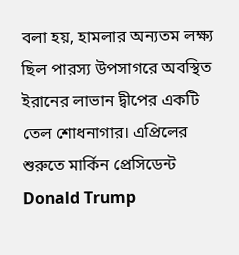বলা হয়, হামলার অন্যতম লক্ষ্য ছিল পারস্য উপসাগরে অবস্থিত ইরানের লাভান দ্বীপের একটি তেল শোধনাগার। এপ্রিলের শুরুতে মার্কিন প্রেসিডেন্ট Donald Trump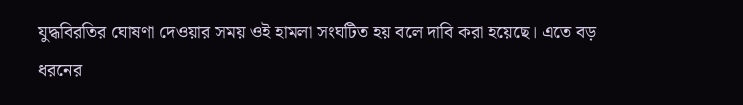যুদ্ধবিরতির ঘোষণা দেওয়ার সময় ওই হামলা সংঘটিত হয় বলে দাবি করা হয়েছে। এতে বড় ধরনের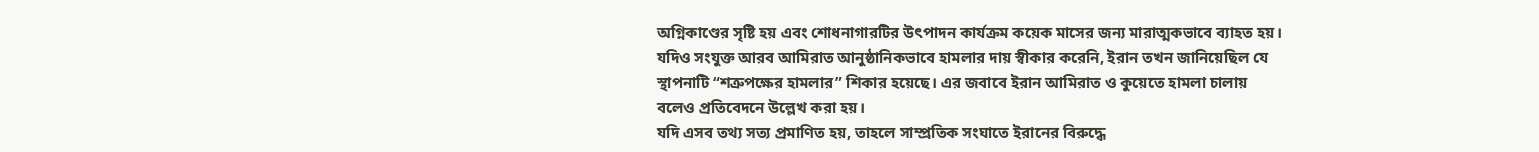অগ্নিকাণ্ডের সৃষ্টি হয় এবং শোধনাগারটির উৎপাদন কার্যক্রম কয়েক মাসের জন্য মারাত্মকভাবে ব্যাহত হয়।
যদিও সংযুক্ত আরব আমিরাত আনুষ্ঠানিকভাবে হামলার দায় স্বীকার করেনি, ইরান তখন জানিয়েছিল যে স্থাপনাটি “শত্রুপক্ষের হামলার” শিকার হয়েছে। এর জবাবে ইরান আমিরাত ও কুয়েতে হামলা চালায় বলেও প্রতিবেদনে উল্লেখ করা হয়।
যদি এসব তথ্য সত্য প্রমাণিত হয়, তাহলে সাম্প্রতিক সংঘাতে ইরানের বিরুদ্ধে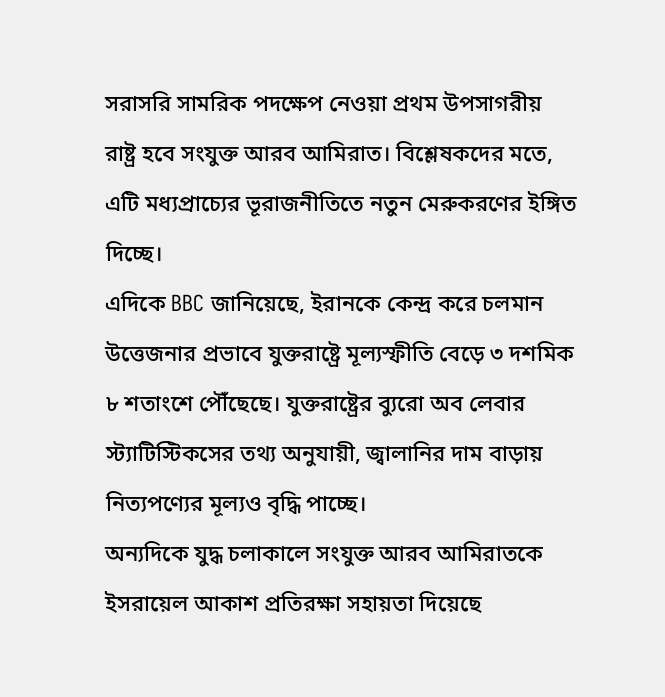সরাসরি সামরিক পদক্ষেপ নেওয়া প্রথম উপসাগরীয় রাষ্ট্র হবে সংযুক্ত আরব আমিরাত। বিশ্লেষকদের মতে, এটি মধ্যপ্রাচ্যের ভূরাজনীতিতে নতুন মেরুকরণের ইঙ্গিত দিচ্ছে।
এদিকে BBC জানিয়েছে, ইরানকে কেন্দ্র করে চলমান উত্তেজনার প্রভাবে যুক্তরাষ্ট্রে মূল্যস্ফীতি বেড়ে ৩ দশমিক ৮ শতাংশে পৌঁছেছে। যুক্তরাষ্ট্রের ব্যুরো অব লেবার স্ট্যাটিস্টিকসের তথ্য অনুযায়ী, জ্বালানির দাম বাড়ায় নিত্যপণ্যের মূল্যও বৃদ্ধি পাচ্ছে।
অন্যদিকে যুদ্ধ চলাকালে সংযুক্ত আরব আমিরাতকে ইসরায়েল আকাশ প্রতিরক্ষা সহায়তা দিয়েছে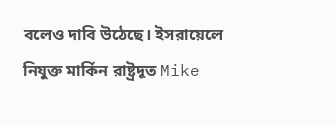বলেও দাবি উঠেছে। ইসরায়েলে নিযুক্ত মার্কিন রাষ্ট্রদূত Mike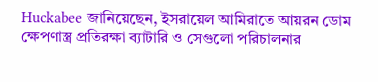Huckabee জানিয়েছেন, ইসরায়েল আমিরাতে আয়রন ডোম ক্ষেপণাস্ত্র প্রতিরক্ষা ব্যাটারি ও সেগুলো পরিচালনার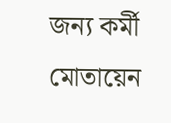জন্য কর্মী মোতায়েন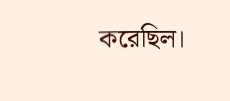করেছিল।